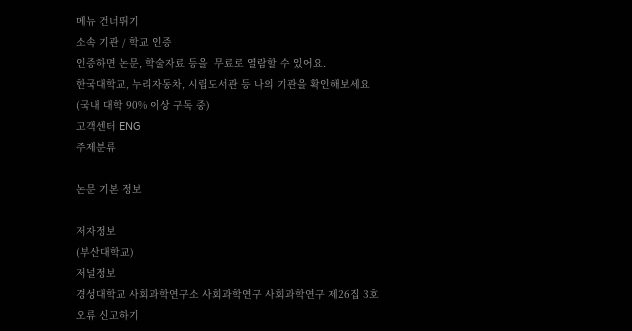메뉴 건너뛰기
소속 기관 / 학교 인증
인증하면 논문, 학술자료 등을  무료로 열람할 수 있어요.
한국대학교, 누리자동차, 시립도서관 등 나의 기관을 확인해보세요
(국내 대학 90% 이상 구독 중)
고객센터 ENG
주제분류

논문 기본 정보

저자정보
(부산대학교)
저널정보
경성대학교 사회과학연구소 사회과학연구 사회과학연구 제26집 3호
오류 신고하기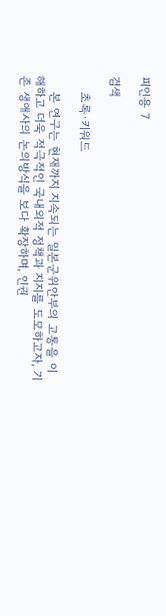피인용 7

검색

    초록·키워드

    본 연구는 현재까지 지속되는 일본군위안부의 고통을 이해하고 더욱 적극적인 국내외적 정책과 지지를 도모하고자, 기존 생애사의 논의방식을 보다 확장하며, 인권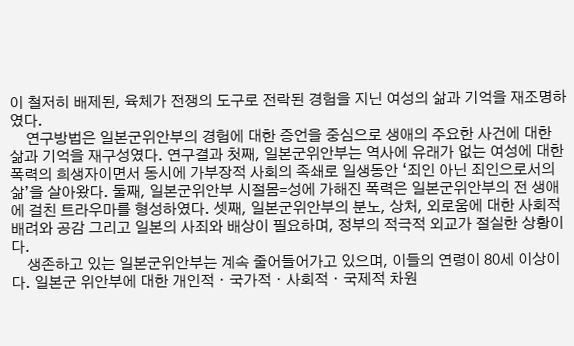이 철저히 배제된, 육체가 전쟁의 도구로 전락된 경험을 지닌 여성의 삶과 기억을 재조명하였다.
    연구방법은 일본군위안부의 경험에 대한 증언을 중심으로 생애의 주요한 사건에 대한 삶과 기억을 재구성였다. 연구결과 첫째, 일본군위안부는 역사에 유래가 없는 여성에 대한 폭력의 희생자이면서 동시에 가부장적 사회의 족쇄로 일생동안 ‘죄인 아닌 죄인으로서의 삶’을 살아왔다. 둘째, 일본군위안부 시절몸=성에 가해진 폭력은 일본군위안부의 전 생애에 걸친 트라우마를 형성하였다. 셋째, 일본군위안부의 분노, 상처, 외로움에 대한 사회적 배려와 공감 그리고 일본의 사죄와 배상이 필요하며, 정부의 적극적 외교가 절실한 상황이다.
    생존하고 있는 일본군위안부는 계속 줄어들어가고 있으며, 이들의 연령이 80세 이상이다. 일본군 위안부에 대한 개인적ㆍ국가적ㆍ사회적ㆍ국제적 차원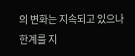의 변화는 지속되고 있으나 한계를 지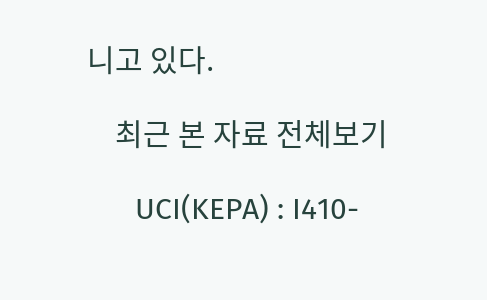니고 있다.

    최근 본 자료 전체보기

      UCI(KEPA) : I410-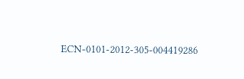ECN-0101-2012-305-004419286